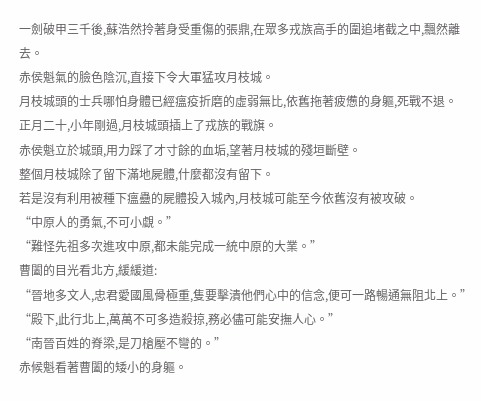一劍破甲三千後,蘇浩然拎著身受重傷的張鼎,在眾多戎族高手的圍追堵截之中,飄然離去。
赤侯魁氣的臉色陰沉,直接下令大軍猛攻月枝城。
月枝城頭的士兵哪怕身體已經瘟疫折磨的虛弱無比,依舊拖著疲憊的身軀,死戰不退。
正月二十,小年剛過,月枝城頭插上了戎族的戰旗。
赤侯魁立於城頭,用力踩了才寸餘的血垢,望著月枝城的殘垣斷壁。
整個月枝城除了留下滿地屍體,什麼都沒有留下。
若是沒有利用被種下瘟蠱的屍體投入城內,月枝城可能至今依舊沒有被攻破。
“中原人的勇氣,不可小覷。”
“難怪先祖多次進攻中原,都未能完成一統中原的大業。”
曹闔的目光看北方,緩緩道:
“晉地多文人,忠君愛國風骨極重,隻要擊潰他們心中的信念,便可一路暢通無阻北上。”
“殿下,此行北上,萬萬不可多造殺掠,務必儘可能安撫人心。”
“南晉百姓的脊梁,是刀槍壓不彎的。”
赤候魁看著曹闔的矮小的身軀。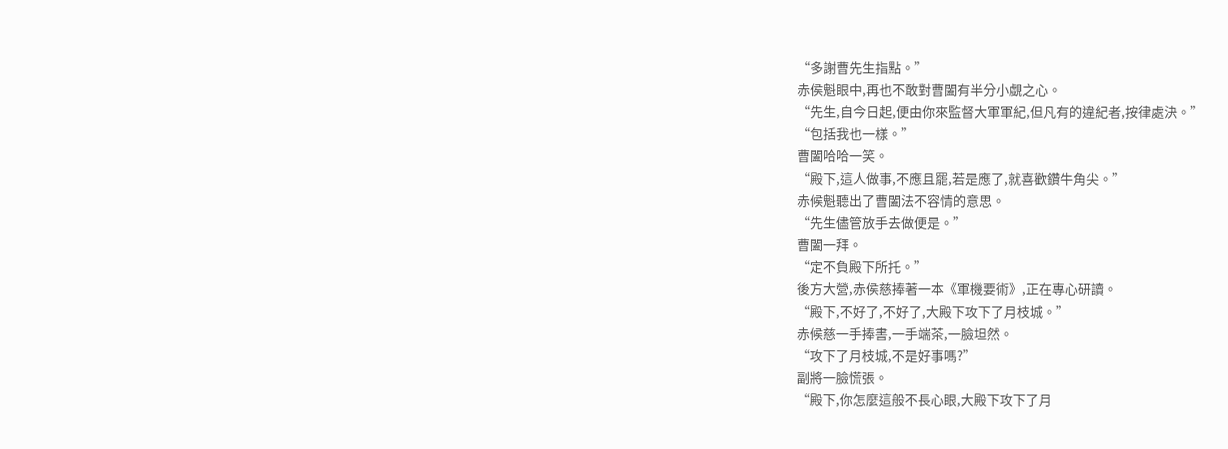“多謝曹先生指點。”
赤侯魁眼中,再也不敢對曹闔有半分小覷之心。
“先生,自今日起,便由你來監督大軍軍紀,但凡有的違紀者,按律處決。”
“包括我也一樣。”
曹闔哈哈一笑。
“殿下,這人做事,不應且罷,若是應了,就喜歡鑽牛角尖。”
赤候魁聽出了曹闔法不容情的意思。
“先生儘管放手去做便是。”
曹闔一拜。
“定不負殿下所托。”
後方大營,赤侯慈捧著一本《軍機要術》,正在專心研讀。
“殿下,不好了,不好了,大殿下攻下了月枝城。”
赤候慈一手捧書,一手端茶,一臉坦然。
“攻下了月枝城,不是好事嗎?”
副將一臉慌張。
“殿下,你怎麼這般不長心眼,大殿下攻下了月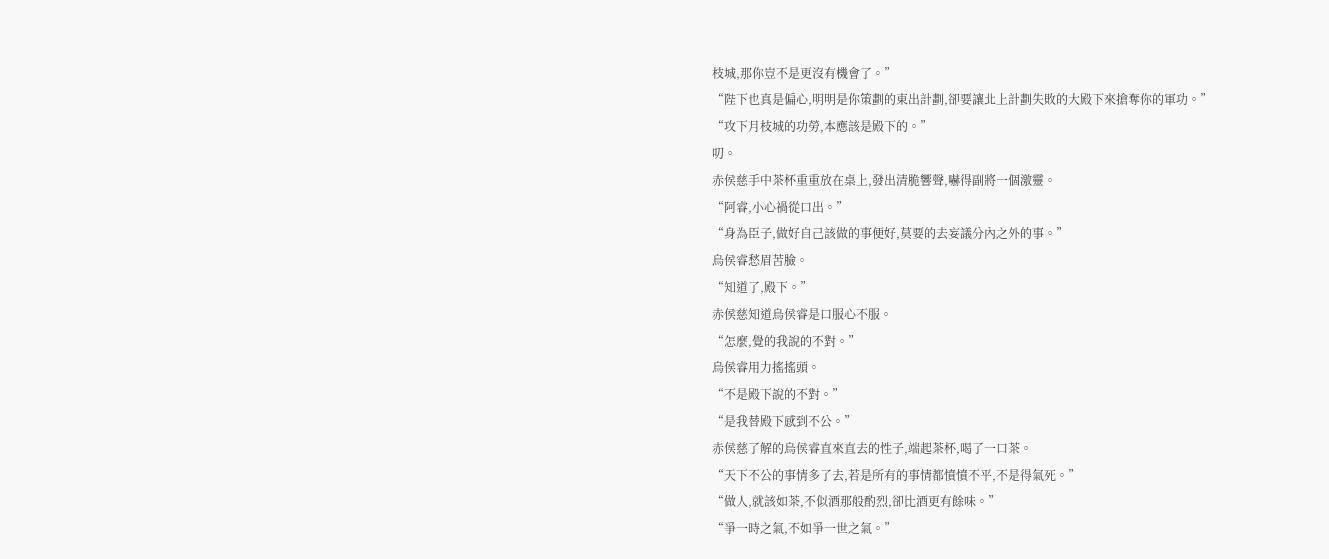枝城,那你豈不是更沒有機會了。”
“陛下也真是偏心,明明是你策劃的東出計劃,卻要讓北上計劃失敗的大殿下來搶奪你的軍功。”
“攻下月枝城的功勞,本應該是殿下的。”
叨。
赤侯慈手中茶杯重重放在桌上,發出清脆響聲,嚇得副將一個激靈。
“阿睿,小心禍從口出。”
“身為臣子,做好自己該做的事便好,莫要的去妄議分內之外的事。”
烏侯睿愁眉苦臉。
“知道了,殿下。”
赤侯慈知道烏侯睿是口服心不服。
“怎麼,覺的我說的不對。”
烏侯睿用力搖搖頭。
“不是殿下說的不對。”
“是我替殿下感到不公。”
赤侯慈了解的烏侯睿直來直去的性子,端起茶杯,喝了一口茶。
“天下不公的事情多了去,若是所有的事情都憤憤不平,不是得氣死。”
“做人,就該如茶,不似酒那般酌烈,卻比酒更有餘味。”
“爭一時之氣,不如爭一世之氣。”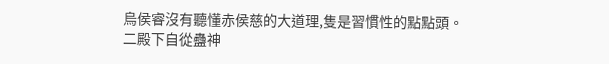烏侯睿沒有聽懂赤侯慈的大道理,隻是習慣性的點點頭。
二殿下自從蠱神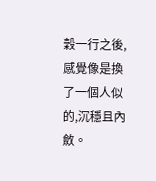穀一行之後,感覺像是換了一個人似的,沉穩且內斂。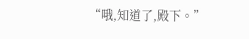“哦,知道了,殿下。”